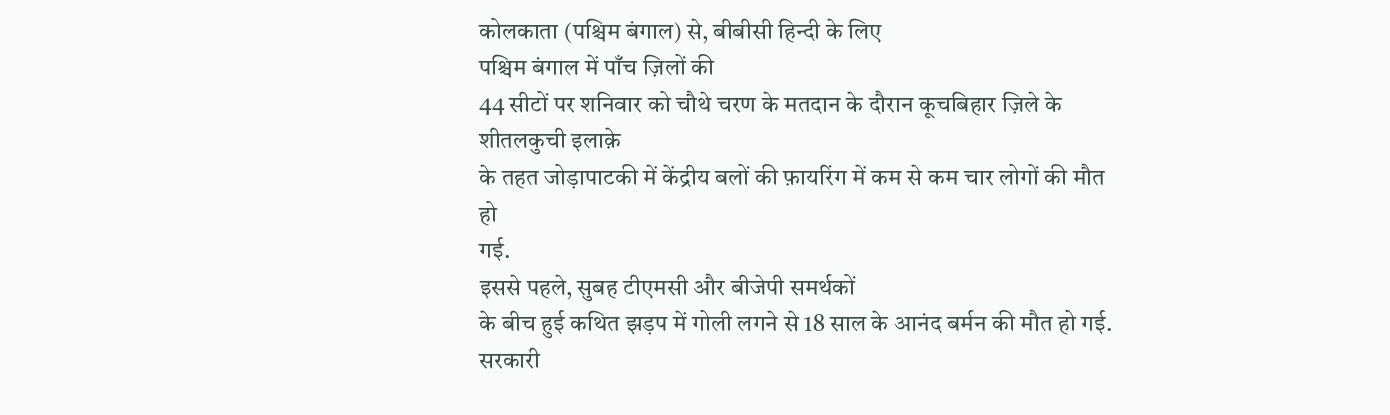कोलकाता (पश्चिम बंगाल) से, बीबीसी हिन्दी के लिए
पश्चिम बंगाल में पाँच ज़िलों की
44 सीटों पर शनिवार को चौथे चरण के मतदान के दौरान कूचबिहार ज़िले के शीतलकुची इलाक़े
के तहत जोड़ापाटकी में केंद्रीय बलों की फ़ायरिंग में कम से कम चार लोगों की मौत हो
गई.
इससे पहले, सुबह टीएमसी और बीजेपी समर्थकों
के बीच हुई कथित झड़प में गोली लगने से 18 साल के आनंद बर्मन की मौत हो गई. सरकारी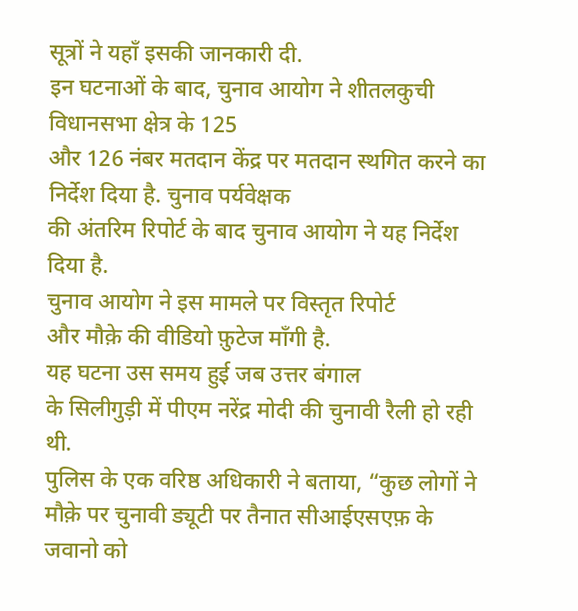सूत्रों ने यहाँ इसकी जानकारी दी.
इन घटनाओं के बाद, चुनाव आयोग ने शीतलकुची विधानसभा क्षेत्र के 125
और 126 नंबर मतदान केंद्र पर मतदान स्थगित करने का निर्देश दिया है. चुनाव पर्यवेक्षक
की अंतरिम रिपोर्ट के बाद चुनाव आयोग ने यह निर्देश दिया है.
चुनाव आयोग ने इस मामले पर विस्तृत रिपोर्ट
और मौक़े की वीडियो फ़ुटेज माँगी है.
यह घटना उस समय हुई जब उत्तर बंगाल
के सिलीगुड़ी में पीएम नरेंद्र मोदी की चुनावी रैली हो रही थी.
पुलिस के एक वरिष्ठ अधिकारी ने बताया, “कुछ लोगों ने मौक़े पर चुनावी ड्यूटी पर तैनात सीआईएसएफ़ के जवानो को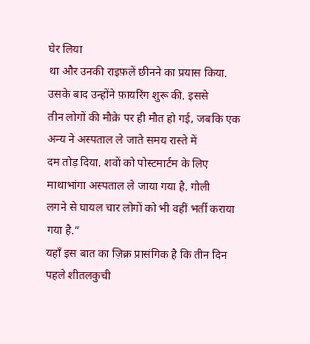घेर लिया
था और उनकी राइफ़लें छीनने का प्रयास किया. उसके बाद उन्होंने फ़ायरिंग शुरू की. इससे
तीन लोगों की मौक़े पर ही मौत हो गई, जबकि एक अन्य ने अस्पताल ले जाते समय रास्ते में
दम तोड़ दिया. शवों को पोस्टमार्टम के लिए माथाभांगा अस्पताल ले जाया गया है. गोली
लगने से घायल चार लोगों को भी वहीं भर्ती कराया गया है.”
यहाँ इस बात का ज़िक्र प्रासंगिक है कि तीन दिन पहले शीतलकुची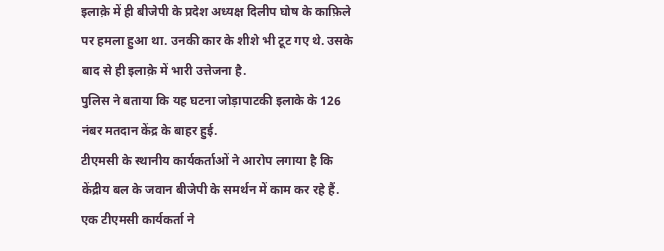इलाक़े में ही बीजेपी के प्रदेश अध्यक्ष दिलीप घोष के काफ़िले पर हमला हुआ था. उनकी कार के शीशे भी टूट गए थे. उसके बाद से ही इलाक़े में भारी उत्तेजना है.
पुलिस ने बताया कि यह घटना जोड़ापाटकी इलाके के 126 नंबर मतदान केंद्र के बाहर हुई.
टीएमसी के स्थानीय कार्यकर्ताओं ने आरोप लगाया है कि केंद्रीय बल के जवान बीजेपी के समर्थन में काम कर रहे हैं.
एक टीएमसी कार्यकर्ता ने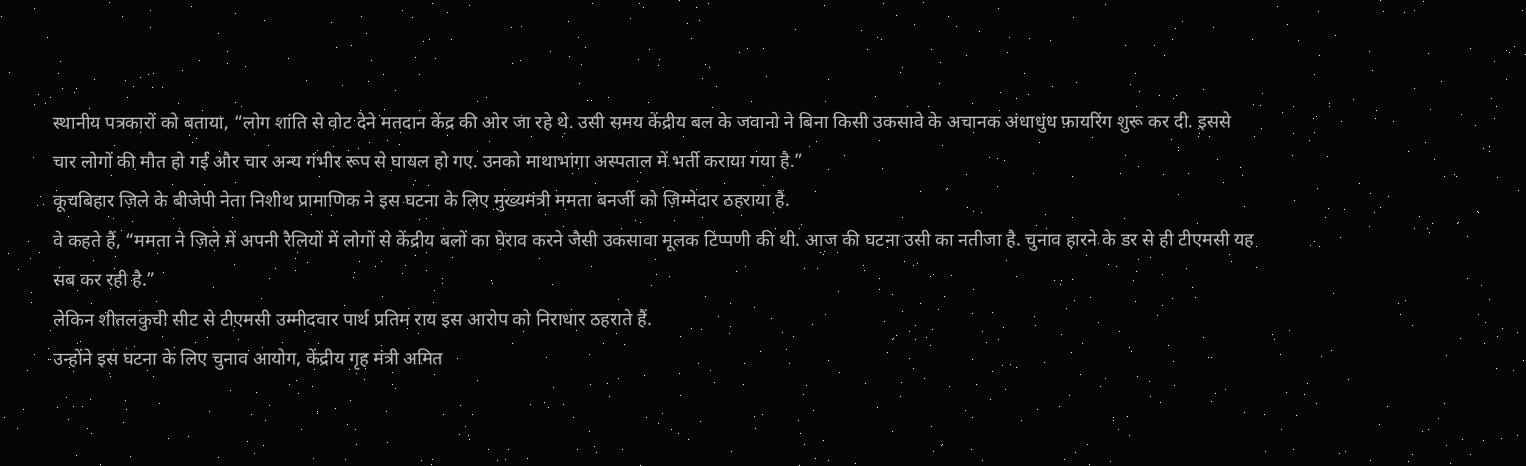स्थानीय पत्रकारों को बताया, “लोग शांति से वोट देने मतदान केंद्र की ओर जा रहे थे. उसी समय केंद्रीय बल के जवानो ने बिना किसी उकसावे के अचानक अंधाधुंध फ़ायरिंग शुरू कर दी. इससे चार लोगों की मौत हो गई और चार अन्य गंभीर रूप से घायल हो गए. उनको माथाभांगा अस्पताल में भर्ती कराया गया है.”
कूचबिहार ज़िले के बीजेपी नेता निशीथ प्रामाणिक ने इस घटना के लिए मुख्यमंत्री ममता बनर्जी को ज़िम्मेदार ठहराया है.
वे कहते हैं, “ममता ने ज़िले में अपनी रैलियों में लोगों से केंद्रीय बलों का घेराव करने जैसी उकसावा मूलक टिप्पणी की थी. आज की घटना उसी का नतीजा है. चुनाव हारने के डर से ही टीएमसी यह सब कर रही है.”
लेकिन शीतलकुची सीट से टीएमसी उम्मीदवार पार्थ प्रतिम राय इस आरोप को निराधार ठहराते हैं.
उन्होंने इस घटना के लिए चुनाव आयोग, केंद्रीय गृह मंत्री अमित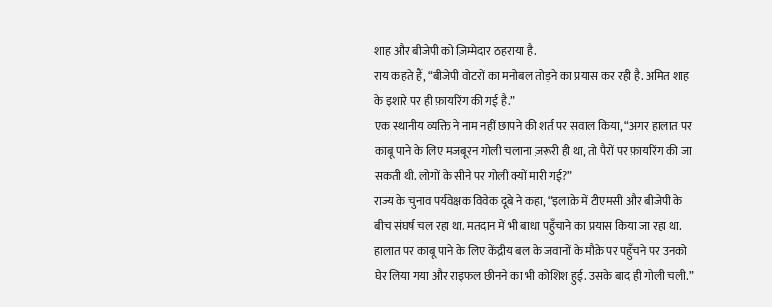शाह और बीजेपी को ज़िम्मेदार ठहराया है.
राय कहते हैं, “बीजेपी वोटरों का मनोबल तोड़ने का प्रयास कर रही है. अमित शाह के इशारे पर ही फ़ायरिंग की गई है.”
एक स्थानीय व्यक्ति ने नाम नहीं छापने की शर्त पर सवाल किया, “अगर हालात पर काबू पाने के लिए मजबूरन गोली चलाना ज़रूरी ही था, तो पैरों पर फ़ायरिंग की जा सकती थी. लोगों के सीने पर गोली क्यों मारी गई?”
राज्य के चुनाव पर्यवेक्षक विवेक दूबे ने कहा, “इलाक़े में टीएमसी और बीजेपी के बीच संघर्ष चल रहा था. मतदान में भी बाधा पहुँचाने का प्रयास किया जा रहा था. हालात पर काबू पाने के लिए केंद्रीय बल के जवानों के मौक़े पर पहुँचने पर उनको घेर लिया गया और राइफल छीनने का भी कोशिश हुई. उसके बाद ही गोली चली.”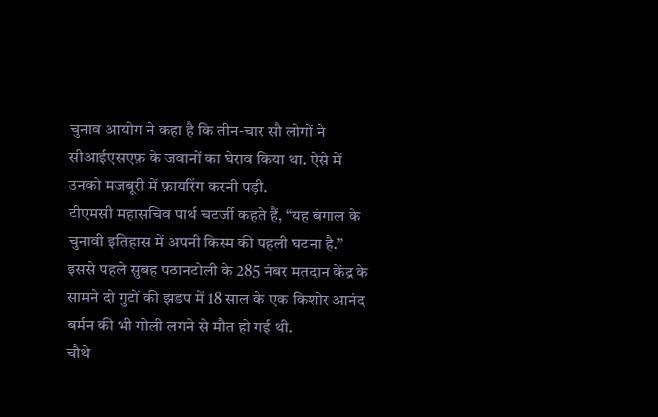चुनाव आयोग ने कहा है कि तीन-चार सौ लोगों ने सीआईएसएफ़ के जवानों का घेराव किया था. ऐसे में उनको मजबूरी में फ़ायरिंग करनी पड़ी.
टीएमसी महासचिव पार्थ चटर्जी कहते हैं, “यह बंगाल के चुनावी इतिहास में अपनी किस्म की पहली घटना है.”
इससे पहले सुबह पठानटोली के 285 नंबर मतदान केंद्र के सामने दो गुटों की झडप में 18 साल के एक किशोर आनंद बर्मन की भी गोली लगने से मौत हो गई थी.
चौथे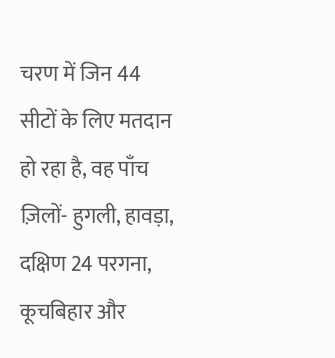चरण में जिन 44 सीटों के लिए मतदान हो रहा है, वह पाँच ज़िलों- हुगली, हावड़ा, दक्षिण 24 परगना, कूचबिहार और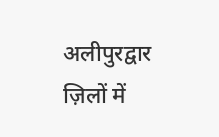अलीपुरद्वार ज़िलों में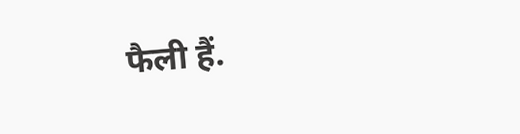फैली हैं.